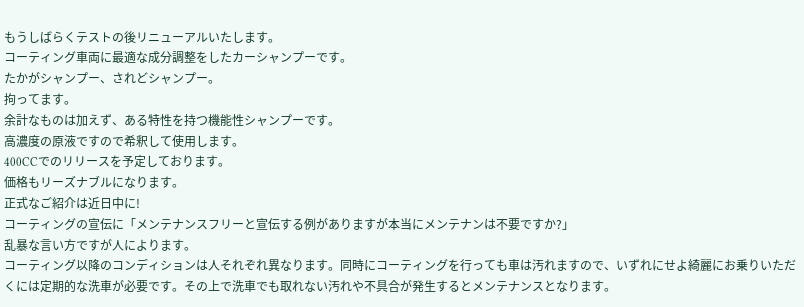もうしばらくテストの後リニューアルいたします。
コーティング車両に最適な成分調整をしたカーシャンプーです。
たかがシャンプー、されどシャンプー。
拘ってます。
余計なものは加えず、ある特性を持つ機能性シャンプーです。
高濃度の原液ですので希釈して使用します。
400CCでのリリースを予定しております。
価格もリーズナブルになります。
正式なご紹介は近日中に!
コーティングの宣伝に「メンテナンスフリーと宣伝する例がありますが本当にメンテナンは不要ですか?」
乱暴な言い方ですが人によります。
コーティング以降のコンディションは人それぞれ異なります。同時にコーティングを行っても車は汚れますので、いずれにせよ綺麗にお乗りいただくには定期的な洗車が必要です。その上で洗車でも取れない汚れや不具合が発生するとメンテナンスとなります。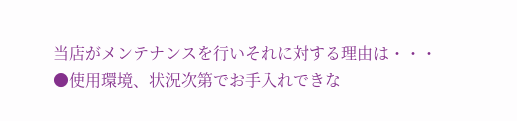当店がメンテナンスを行いそれに対する理由は・・・
●使用環境、状況次第でお手入れできな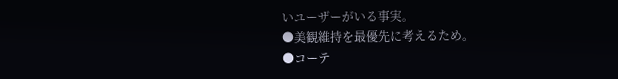いユーザーがいる事実。
●美観維持を最優先に考えるため。
●コーテ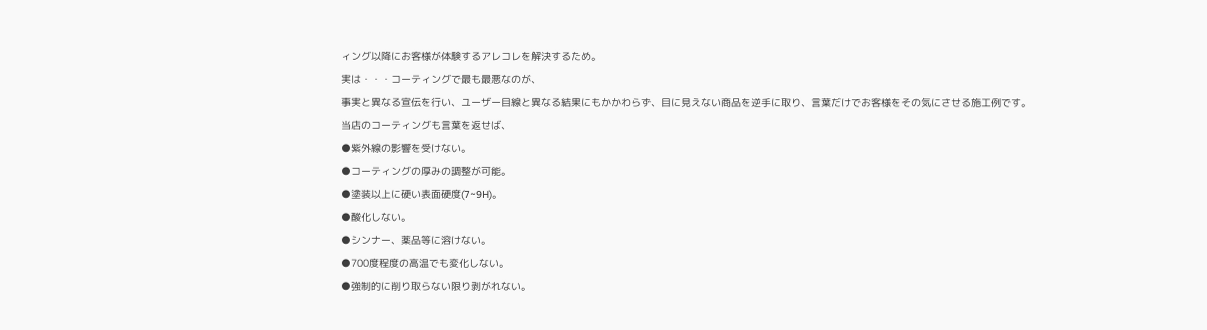ィング以降にお客様が体験するアレコレを解決するため。
実は・・・コーティングで最も最悪なのが、
事実と異なる宣伝を行い、ユーザー目線と異なる結果にもかかわらず、目に見えない商品を逆手に取り、言葉だけでお客様をその気にさせる施工例です。
当店のコーティングも言葉を返せば、
●紫外線の影響を受けない。
●コーティングの厚みの調整が可能。
●塗装以上に硬い表面硬度(7~9H)。
●酸化しない。
●シンナー、薬品等に溶けない。
●700度程度の高温でも変化しない。
●強制的に削り取らない限り剥がれない。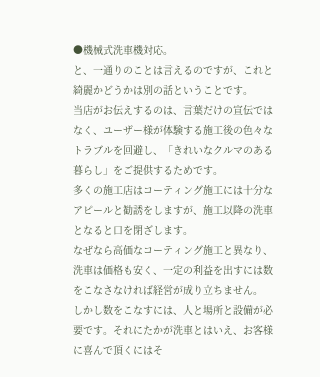●機械式洗車機対応。
と、一通りのことは言えるのですが、これと綺麗かどうかは別の話ということです。
当店がお伝えするのは、言葉だけの宣伝ではなく、ユーザー様が体験する施工後の色々なトラブルを回避し、「きれいなクルマのある暮らし」をご提供するためです。
多くの施工店はコーティング施工には十分なアピールと勧誘をしますが、施工以降の洗車となると口を閉ざします。
なぜなら高価なコーティング施工と異なり、洗車は価格も安く、一定の利益を出すには数をこなさなければ経営が成り立ちません。
しかし数をこなすには、人と場所と設備が必要です。それにたかが洗車とはいえ、お客様に喜んで頂くにはそ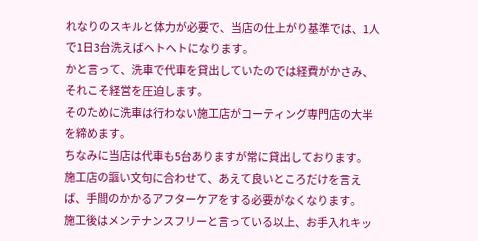れなりのスキルと体力が必要で、当店の仕上がり基準では、1人で1日3台洗えばヘトヘトになります。
かと言って、洗車で代車を貸出していたのでは経費がかさみ、それこそ経営を圧迫します。
そのために洗車は行わない施工店がコーティング専門店の大半を締めます。
ちなみに当店は代車も5台ありますが常に貸出しております。
施工店の謳い文句に合わせて、あえて良いところだけを言えば、手間のかかるアフターケアをする必要がなくなります。
施工後はメンテナンスフリーと言っている以上、お手入れキッ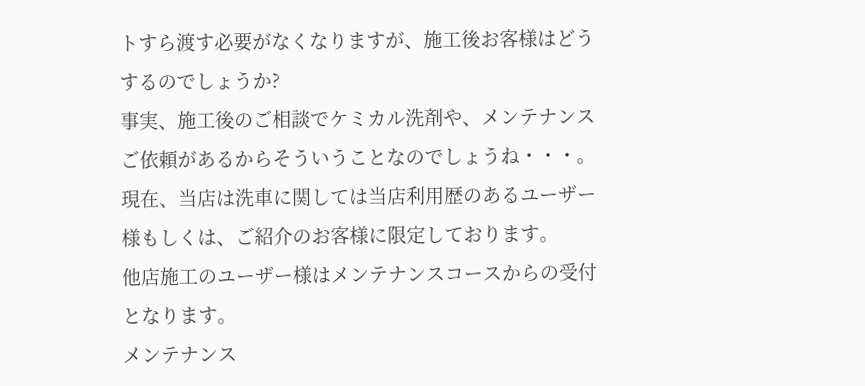トすら渡す必要がなくなりますが、施工後お客様はどうするのでしょうか?
事実、施工後のご相談でケミカル洗剤や、メンテナンスご依頼があるからそういうことなのでしょうね・・・。
現在、当店は洗車に関しては当店利用歴のあるユーザー様もしくは、ご紹介のお客様に限定しております。
他店施工のユーザー様はメンテナンスコースからの受付となります。
メンテナンス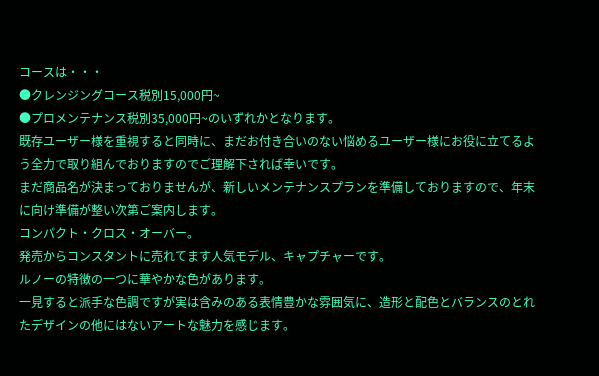コースは・・・
●クレンジングコース税別15,000円~
●プロメンテナンス税別35,000円~のいずれかとなります。
既存ユーザー様を重視すると同時に、まだお付き合いのない悩めるユーザー様にお役に立てるよう全力で取り組んでおりますのでご理解下されば幸いです。
まだ商品名が決まっておりませんが、新しいメンテナンスプランを準備しておりますので、年末に向け準備が整い次第ご案内します。
コンパクト・クロス・オーバー。
発売からコンスタントに売れてます人気モデル、キャプチャーです。
ルノーの特徴の一つに華やかな色があります。
一見すると派手な色調ですが実は含みのある表情豊かな雰囲気に、造形と配色とバランスのとれたデザインの他にはないアートな魅力を感じます。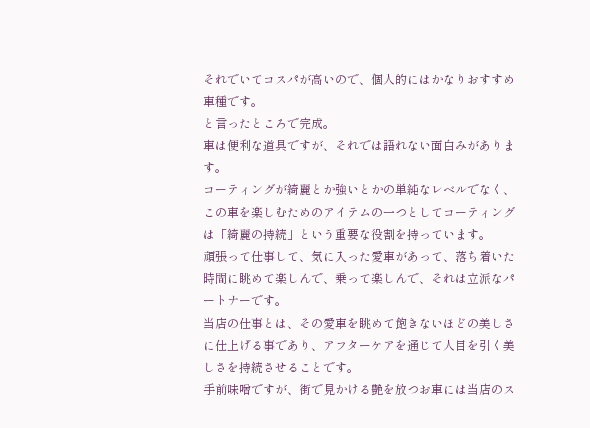それでいてコスパが高いので、個人的にはかなりおすすめ車種です。
と言ったところで完成。
車は便利な道具ですが、それでは語れない面白みがあります。
コーティングが綺麗とか強いとかの単純なレベルでなく、この車を楽しむためのアイテムの一つとしてコーティングは「綺麗の持続」という重要な役割を持っています。
頑張って仕事して、気に入った愛車があって、落ち着いた時間に眺めて楽しんで、乗って楽しんで、それは立派なパートナーです。
当店の仕事とは、その愛車を眺めて飽きないほどの美しさに仕上げる事であり、アフターケアを通じて人目を引く美しさを持続させることです。
手前味噌ですが、街で見かける艶を放つお車には当店のス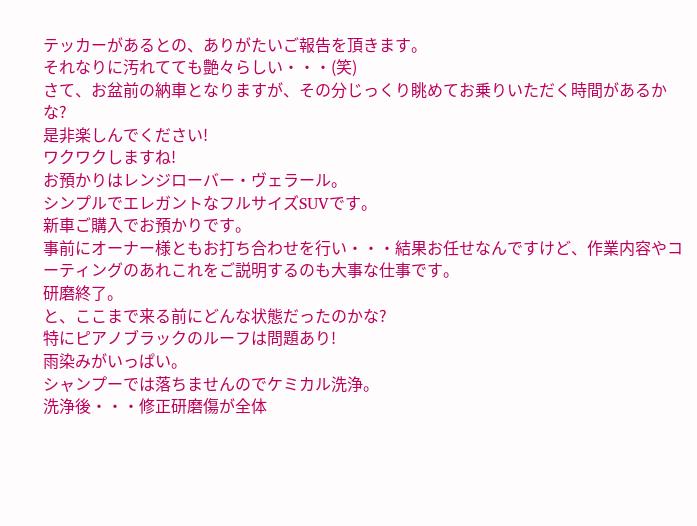テッカーがあるとの、ありがたいご報告を頂きます。
それなりに汚れてても艶々らしい・・・(笑)
さて、お盆前の納車となりますが、その分じっくり眺めてお乗りいただく時間があるかな?
是非楽しんでください!
ワクワクしますね!
お預かりはレンジローバー・ヴェラール。
シンプルでエレガントなフルサイズSUVです。
新車ご購入でお預かりです。
事前にオーナー様ともお打ち合わせを行い・・・結果お任せなんですけど、作業内容やコーティングのあれこれをご説明するのも大事な仕事です。
研磨終了。
と、ここまで来る前にどんな状態だったのかな?
特にピアノブラックのルーフは問題あり!
雨染みがいっぱい。
シャンプーでは落ちませんのでケミカル洗浄。
洗浄後・・・修正研磨傷が全体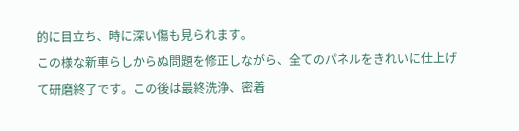的に目立ち、時に深い傷も見られます。
この様な新車らしからぬ問題を修正しながら、全てのパネルをきれいに仕上げて研磨終了です。この後は最終洗浄、密着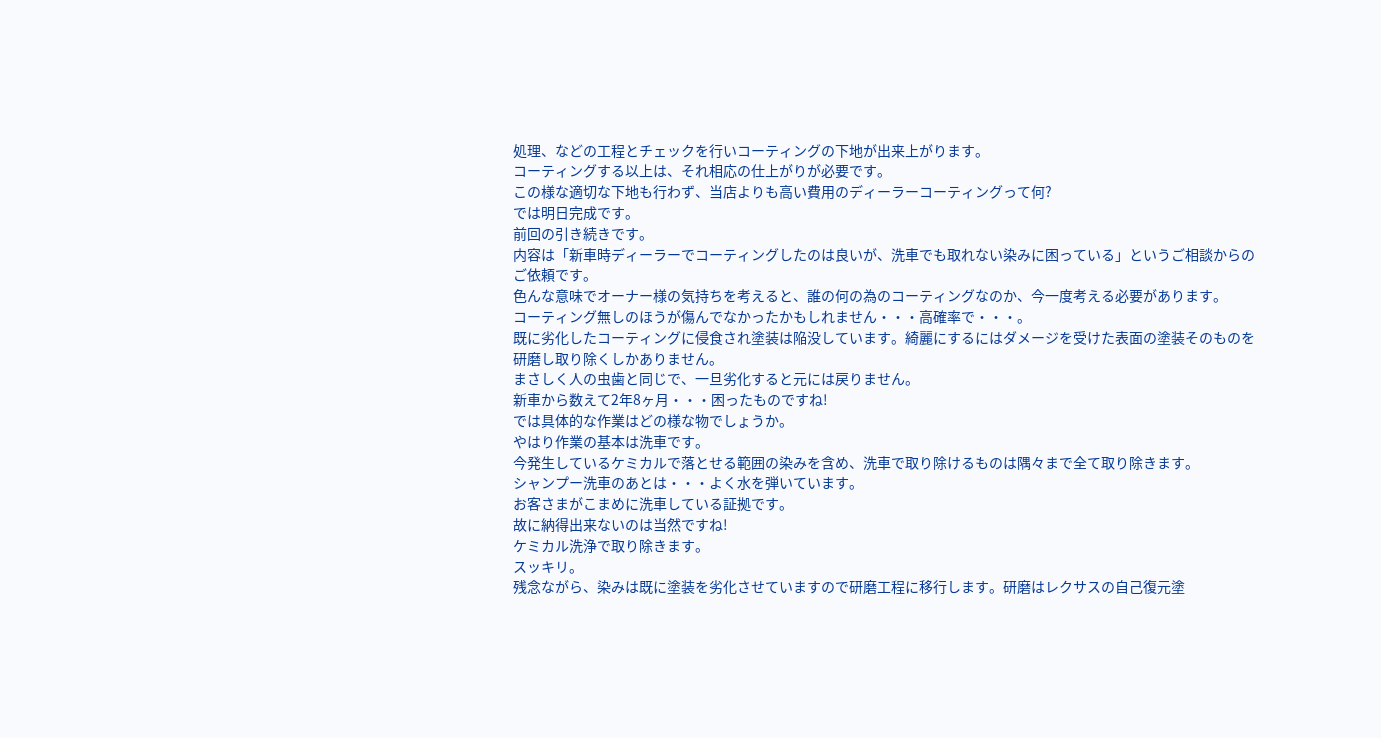処理、などの工程とチェックを行いコーティングの下地が出来上がります。
コーティングする以上は、それ相応の仕上がりが必要です。
この様な適切な下地も行わず、当店よりも高い費用のディーラーコーティングって何?
では明日完成です。
前回の引き続きです。
内容は「新車時ディーラーでコーティングしたのは良いが、洗車でも取れない染みに困っている」というご相談からのご依頼です。
色んな意味でオーナー様の気持ちを考えると、誰の何の為のコーティングなのか、今一度考える必要があります。
コーティング無しのほうが傷んでなかったかもしれません・・・高確率で・・・。
既に劣化したコーティングに侵食され塗装は陥没しています。綺麗にするにはダメージを受けた表面の塗装そのものを研磨し取り除くしかありません。
まさしく人の虫歯と同じで、一旦劣化すると元には戻りません。
新車から数えて2年8ヶ月・・・困ったものですね!
では具体的な作業はどの様な物でしょうか。
やはり作業の基本は洗車です。
今発生しているケミカルで落とせる範囲の染みを含め、洗車で取り除けるものは隅々まで全て取り除きます。
シャンプー洗車のあとは・・・よく水を弾いています。
お客さまがこまめに洗車している証拠です。
故に納得出来ないのは当然ですね!
ケミカル洗浄で取り除きます。
スッキリ。
残念ながら、染みは既に塗装を劣化させていますので研磨工程に移行します。研磨はレクサスの自己復元塗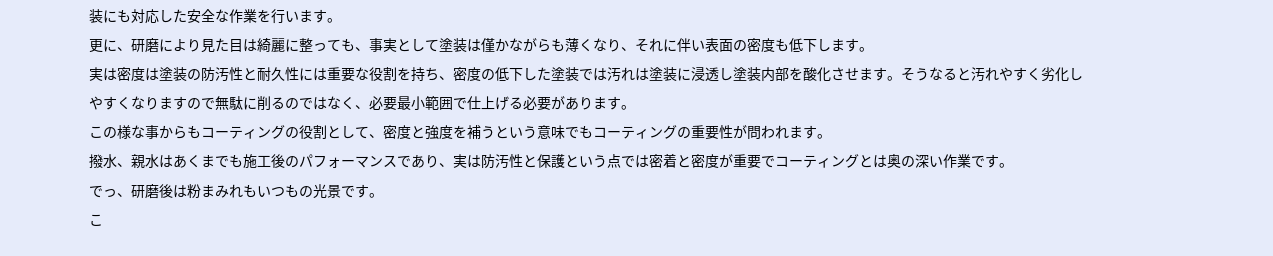装にも対応した安全な作業を行います。
更に、研磨により見た目は綺麗に整っても、事実として塗装は僅かながらも薄くなり、それに伴い表面の密度も低下します。
実は密度は塗装の防汚性と耐久性には重要な役割を持ち、密度の低下した塗装では汚れは塗装に浸透し塗装内部を酸化させます。そうなると汚れやすく劣化しやすくなりますので無駄に削るのではなく、必要最小範囲で仕上げる必要があります。
この様な事からもコーティングの役割として、密度と強度を補うという意味でもコーティングの重要性が問われます。
撥水、親水はあくまでも施工後のパフォーマンスであり、実は防汚性と保護という点では密着と密度が重要でコーティングとは奥の深い作業です。
でっ、研磨後は粉まみれもいつもの光景です。
こ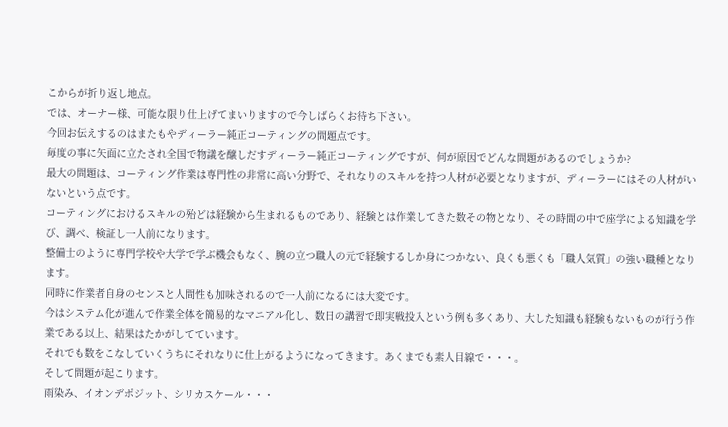こからが折り返し地点。
では、オーナー様、可能な限り仕上げてまいりますので今しばらくお待ち下さい。
今回お伝えするのはまたもやディーラー純正コーティングの問題点です。
毎度の事に矢面に立たされ全国で物議を醸しだすディーラー純正コーティングですが、何が原因でどんな問題があるのでしょうか?
最大の問題は、コーティング作業は専門性の非常に高い分野で、それなりのスキルを持つ人材が必要となりますが、ディーラーにはその人材がいないという点です。
コーティングにおけるスキルの殆どは経験から生まれるものであり、経験とは作業してきた数その物となり、その時間の中で座学による知識を学び、調べ、検証し一人前になります。
整備士のように専門学校や大学で学ぶ機会もなく、腕の立つ職人の元で経験するしか身につかない、良くも悪くも「職人気質」の強い職種となります。
同時に作業者自身のセンスと人間性も加味されるので一人前になるには大変です。
今はシステム化が進んで作業全体を簡易的なマニアル化し、数日の講習で即実戦投入という例も多くあり、大した知識も経験もないものが行う作業である以上、結果はたかがしてています。
それでも数をこなしていくうちにそれなりに仕上がるようになってきます。あくまでも素人目線で・・・。
そして問題が起こります。
雨染み、イオンデポジット、シリカスケール・・・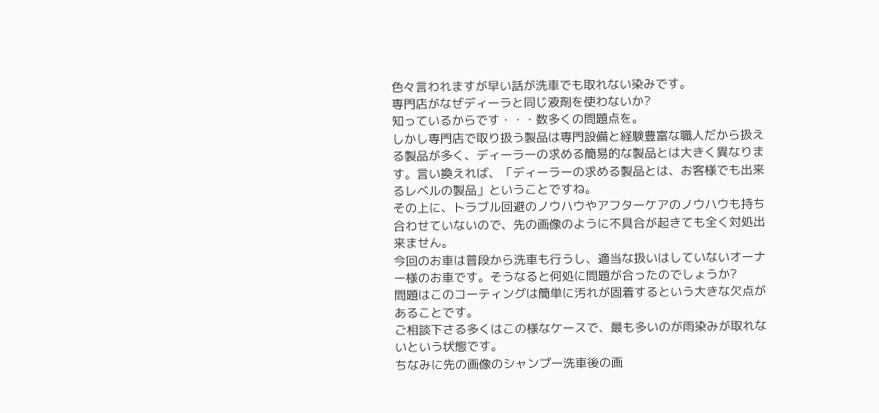色々言われますが早い話が洗車でも取れない染みです。
専門店がなぜディーラと同じ液剤を使わないか?
知っているからです・・・数多くの問題点を。
しかし専門店で取り扱う製品は専門設備と経験豊富な職人だから扱える製品が多く、ディーラーの求める簡易的な製品とは大きく異なります。言い換えれば、「ディーラーの求める製品とは、お客様でも出来るレベルの製品」ということですね。
その上に、トラブル回避のノウハウやアフターケアのノウハウも持ち合わせていないので、先の画像のように不具合が起きても全く対処出来ません。
今回のお車は普段から洗車も行うし、適当な扱いはしていないオーナー様のお車です。そうなると何処に問題が合ったのでしょうか?
問題はこのコーティングは簡単に汚れが固着するという大きな欠点があることです。
ご相談下さる多くはこの様なケースで、最も多いのが雨染みが取れないという状態です。
ちなみに先の画像のシャンプー洗車後の画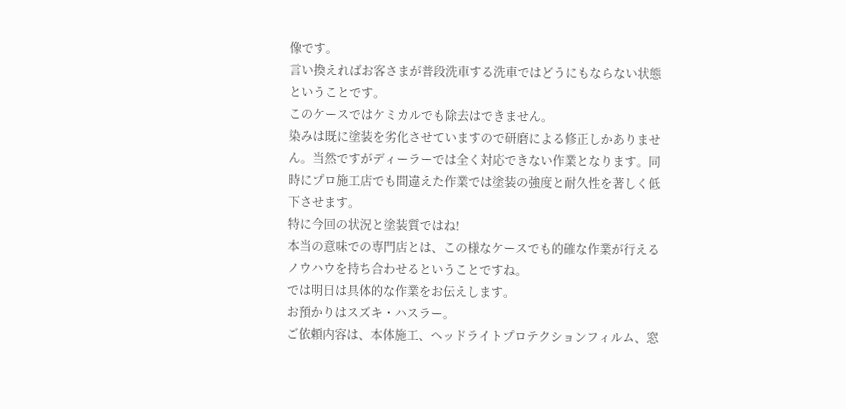像です。
言い換えればお客さまが普段洗車する洗車ではどうにもならない状態ということです。
このケースではケミカルでも除去はできません。
染みは既に塗装を劣化させていますので研磨による修正しかありません。当然ですがディーラーでは全く対応できない作業となります。同時にプロ施工店でも間違えた作業では塗装の強度と耐久性を著しく低下させます。
特に今回の状況と塗装質ではね!
本当の意味での専門店とは、この様なケースでも的確な作業が行えるノウハウを持ち合わせるということですね。
では明日は具体的な作業をお伝えします。
お預かりはスズキ・ハスラー。
ご依頼内容は、本体施工、ヘッドライトプロテクションフィルム、窓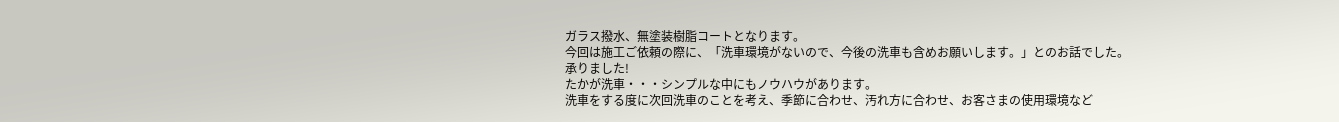ガラス撥水、無塗装樹脂コートとなります。
今回は施工ご依頼の際に、「洗車環境がないので、今後の洗車も含めお願いします。」とのお話でした。
承りました!
たかが洗車・・・シンプルな中にもノウハウがあります。
洗車をする度に次回洗車のことを考え、季節に合わせ、汚れ方に合わせ、お客さまの使用環境など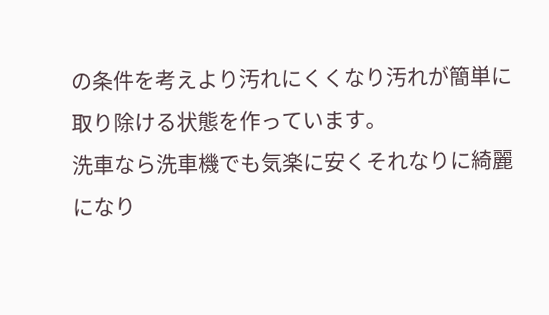の条件を考えより汚れにくくなり汚れが簡単に取り除ける状態を作っています。
洗車なら洗車機でも気楽に安くそれなりに綺麗になり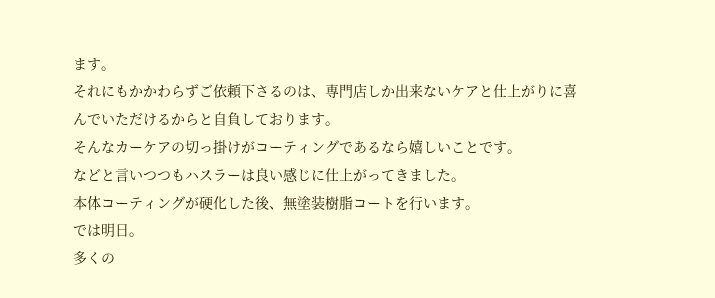ます。
それにもかかわらずご依頼下さるのは、専門店しか出来ないケアと仕上がりに喜んでいただけるからと自負しております。
そんなカーケアの切っ掛けがコーティングであるなら嬉しいことです。
などと言いつつもハスラーは良い感じに仕上がってきました。
本体コーティングが硬化した後、無塗装樹脂コートを行います。
では明日。
多くの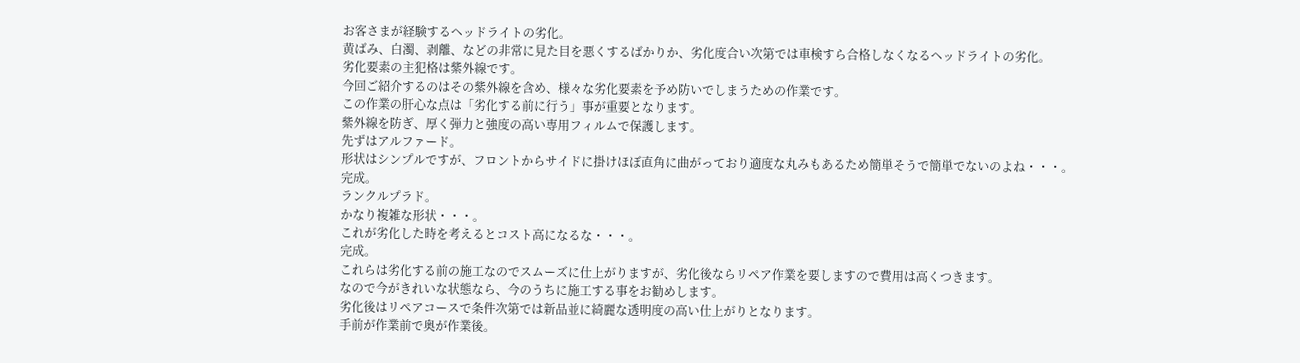お客さまが経験するヘッドライトの劣化。
黄ばみ、白濁、剥離、などの非常に見た目を悪くするばかりか、劣化度合い次第では車検すら合格しなくなるヘッドライトの劣化。
劣化要素の主犯格は紫外線です。
今回ご紹介するのはその紫外線を含め、様々な劣化要素を予め防いでしまうための作業です。
この作業の肝心な点は「劣化する前に行う」事が重要となります。
紫外線を防ぎ、厚く弾力と強度の高い専用フィルムで保護します。
先ずはアルファード。
形状はシンプルですが、フロントからサイドに掛けほぼ直角に曲がっており適度な丸みもあるため簡単そうで簡単でないのよね・・・。
完成。
ランクルプラド。
かなり複雑な形状・・・。
これが劣化した時を考えるとコスト高になるな・・・。
完成。
これらは劣化する前の施工なのでスムーズに仕上がりますが、劣化後ならリペア作業を要しますので費用は高くつきます。
なので今がきれいな状態なら、今のうちに施工する事をお勧めします。
劣化後はリペアコースで条件次第では新品並に綺麗な透明度の高い仕上がりとなります。
手前が作業前で奥が作業後。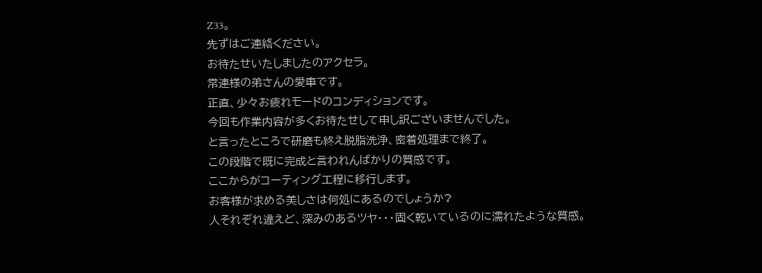Z33。
先ずはご連絡ください。
お待たせいたしましたのアクセラ。
常連様の弟さんの愛車です。
正直、少々お疲れモードのコンディションです。
今回も作業内容が多くお待たせして申し訳ございませんでした。
と言ったところで研磨も終え脱脂洗浄、密着処理まで終了。
この段階で既に完成と言われんばかりの質感です。
ここからがコーティング工程に移行します。
お客様が求める美しさは何処にあるのでしょうか?
人それぞれ違えど、深みのあるツヤ・・・固く乾いているのに濡れたような質感。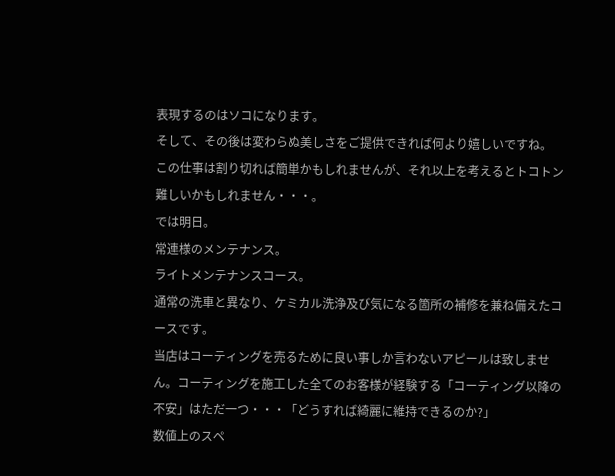表現するのはソコになります。
そして、その後は変わらぬ美しさをご提供できれば何より嬉しいですね。
この仕事は割り切れば簡単かもしれませんが、それ以上を考えるとトコトン難しいかもしれません・・・。
では明日。
常連様のメンテナンス。
ライトメンテナンスコース。
通常の洗車と異なり、ケミカル洗浄及び気になる箇所の補修を兼ね備えたコースです。
当店はコーティングを売るために良い事しか言わないアピールは致しません。コーティングを施工した全てのお客様が経験する「コーティング以降の不安」はただ一つ・・・「どうすれば綺麗に維持できるのか?」
数値上のスペ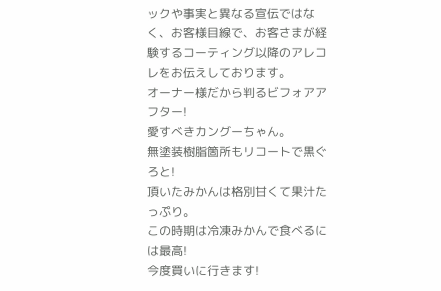ックや事実と異なる宣伝ではなく、お客様目線で、お客さまが経験するコーティング以降のアレコレをお伝えしております。
オーナー様だから判るビフォアアフター!
愛すべきカングーちゃん。
無塗装樹脂箇所もリコートで黒ぐろと!
頂いたみかんは格別甘くて果汁たっぷり。
この時期は冷凍みかんで食べるには最高!
今度買いに行きます!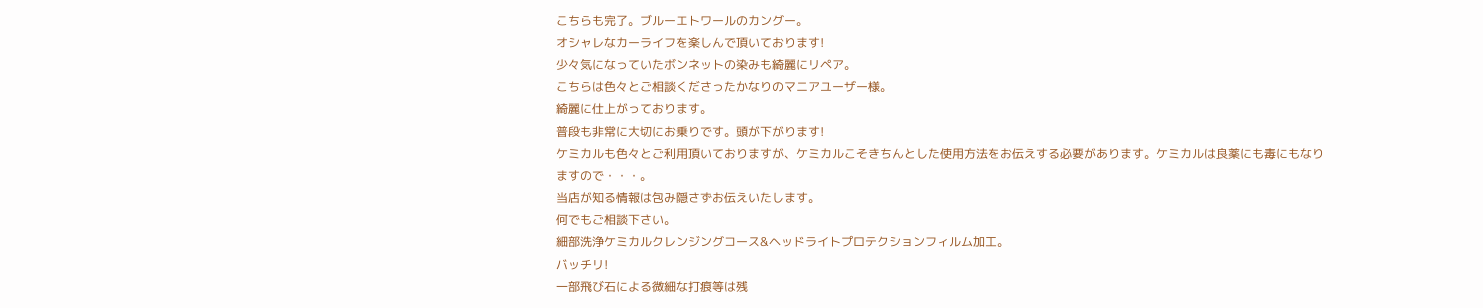こちらも完了。ブルーエトワールのカングー。
オシャレなカーライフを楽しんで頂いております!
少々気になっていたボンネットの染みも綺麗にリペア。
こちらは色々とご相談くださったかなりのマニアユーザー様。
綺麗に仕上がっております。
普段も非常に大切にお乗りです。頭が下がります!
ケミカルも色々とご利用頂いておりますが、ケミカルこそきちんとした使用方法をお伝えする必要があります。ケミカルは良薬にも毒にもなりますので・・・。
当店が知る情報は包み隠さずお伝えいたします。
何でもご相談下さい。
細部洗浄ケミカルクレンジングコース&ヘッドライトプロテクションフィルム加工。
バッチリ!
一部飛び石による微細な打痕等は残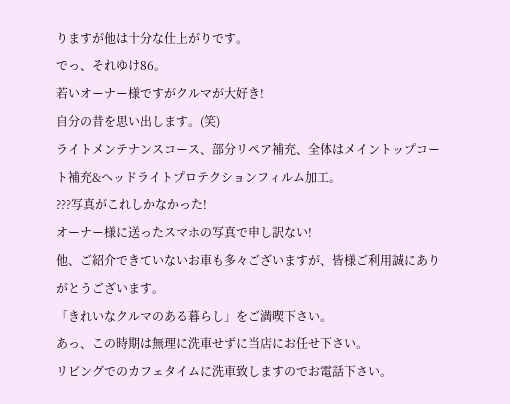りますが他は十分な仕上がりです。
でっ、それゆけ86。
若いオーナー様ですがクルマが大好き!
自分の昔を思い出します。(笑)
ライトメンテナンスコース、部分リペア補充、全体はメイントップコート補充&ヘッドライトプロテクションフィルム加工。
???写真がこれしかなかった!
オーナー様に送ったスマホの写真で申し訳ない!
他、ご紹介できていないお車も多々ございますが、皆様ご利用誠にありがとうございます。
「きれいなクルマのある暮らし」をご満喫下さい。
あっ、この時期は無理に洗車せずに当店にお任せ下さい。
リビングでのカフェタイムに洗車致しますのでお電話下さい。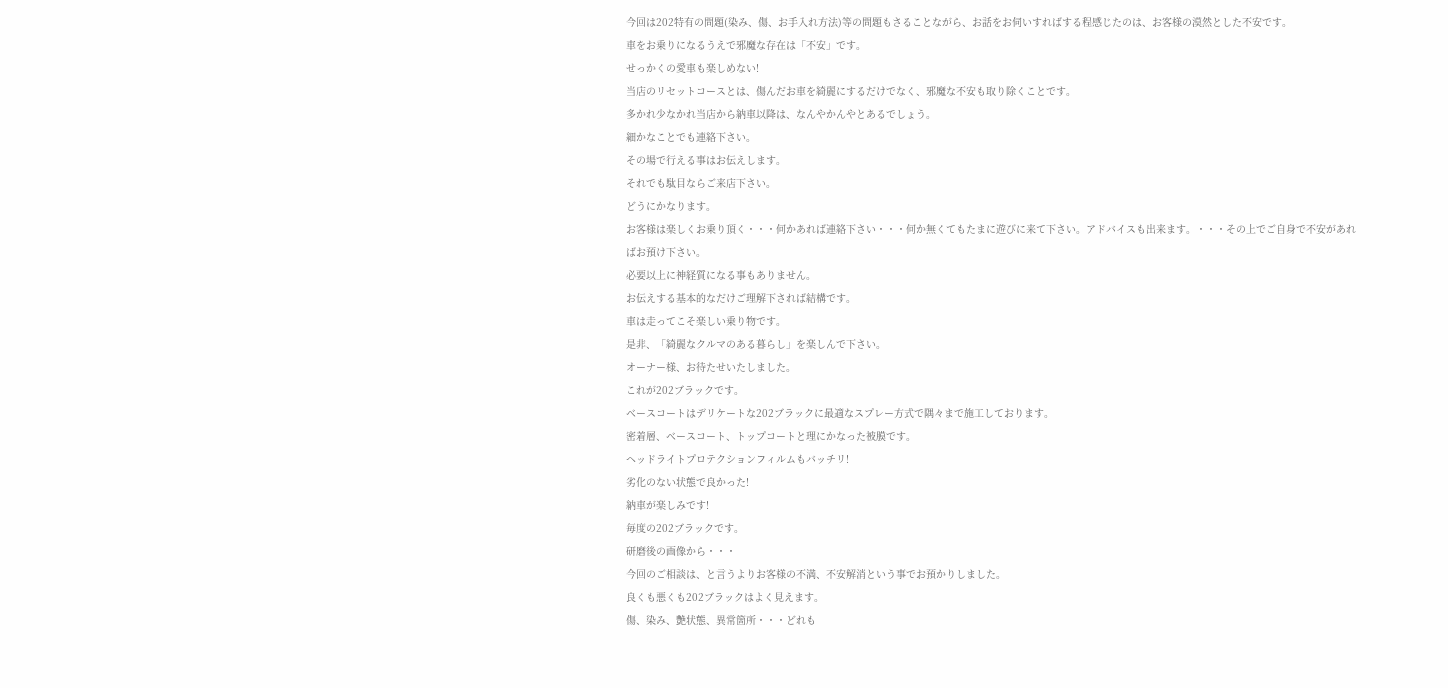今回は202特有の問題(染み、傷、お手入れ方法)等の問題もさることながら、お話をお伺いすればする程感じたのは、お客様の漠然とした不安です。
車をお乗りになるうえで邪魔な存在は「不安」です。
せっかくの愛車も楽しめない!
当店のリセットコースとは、傷んだお車を綺麗にするだけでなく、邪魔な不安も取り除くことです。
多かれ少なかれ当店から納車以降は、なんやかんやとあるでしょう。
細かなことでも連絡下さい。
その場で行える事はお伝えします。
それでも駄目ならご来店下さい。
どうにかなります。
お客様は楽しくお乗り頂く・・・何かあれば連絡下さい・・・何か無くてもたまに遊びに来て下さい。アドバイスも出来ます。・・・その上でご自身で不安があればお預け下さい。
必要以上に神経質になる事もありません。
お伝えする基本的なだけご理解下されば結構です。
車は走ってこそ楽しい乗り物です。
是非、「綺麗なクルマのある暮らし」を楽しんで下さい。
オーナー様、お待たせいたしました。
これが202ブラックです。
ベースコートはデリケートな202ブラックに最適なスプレー方式で隅々まで施工しております。
密着層、ベースコート、トップコートと理にかなった被膜です。
ヘッドライトプロテクションフィルムもバッチリ!
劣化のない状態で良かった!
納車が楽しみです!
毎度の202ブラックです。
研磨後の画像から・・・
今回のご相談は、と言うよりお客様の不満、不安解消という事でお預かりしました。
良くも悪くも202ブラックはよく見えます。
傷、染み、艶状態、異常箇所・・・どれも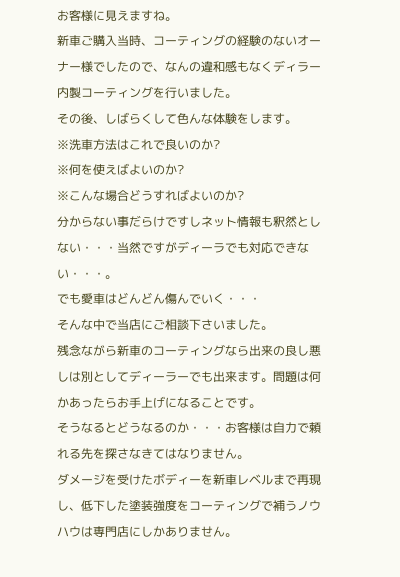お客様に見えますね。
新車ご購入当時、コーティングの経験のないオーナー様でしたので、なんの違和感もなくディラー内製コーティングを行いました。
その後、しばらくして色んな体験をします。
※洗車方法はこれで良いのか?
※何を使えばよいのか?
※こんな場合どうすればよいのか?
分からない事だらけですしネット情報も釈然としない・・・当然ですがディーラでも対応できない・・・。
でも愛車はどんどん傷んでいく・・・
そんな中で当店にご相談下さいました。
残念ながら新車のコーティングなら出来の良し悪しは別としてディーラーでも出来ます。問題は何かあったらお手上げになることです。
そうなるとどうなるのか・・・お客様は自力で頼れる先を探さなきてはなりません。
ダメージを受けたボディーを新車レベルまで再現し、低下した塗装強度をコーティングで補うノウハウは専門店にしかありません。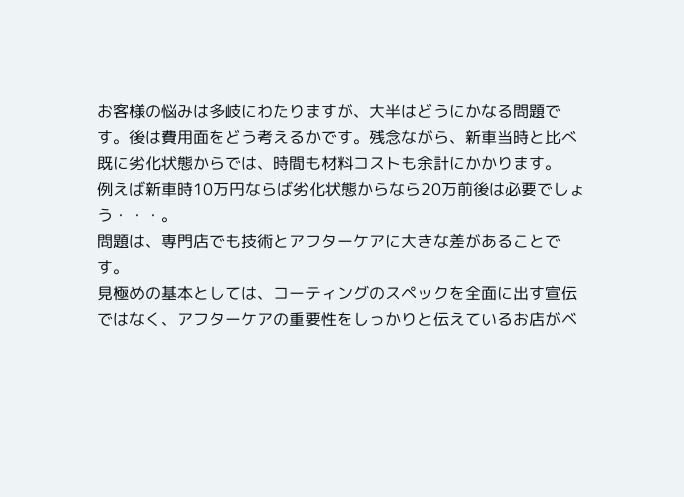お客様の悩みは多岐にわたりますが、大半はどうにかなる問題です。後は費用面をどう考えるかです。残念ながら、新車当時と比べ既に劣化状態からでは、時間も材料コストも余計にかかります。
例えば新車時10万円ならば劣化状態からなら20万前後は必要でしょう・・・。
問題は、専門店でも技術とアフターケアに大きな差があることです。
見極めの基本としては、コーティングのスペックを全面に出す宣伝ではなく、アフターケアの重要性をしっかりと伝えているお店がベ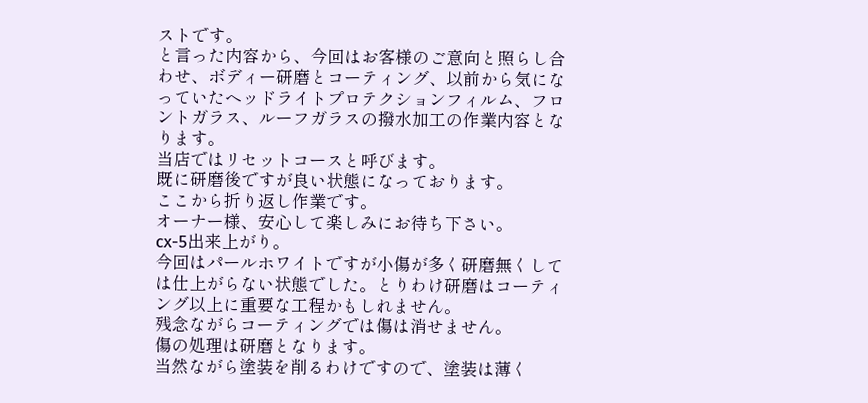ストです。
と言った内容から、今回はお客様のご意向と照らし合わせ、ボディー研磨とコーティング、以前から気になっていたヘッドライトプロテクションフィルム、フロントガラス、ルーフガラスの撥水加工の作業内容となります。
当店ではリセットコースと呼びます。
既に研磨後ですが良い状態になっております。
ここから折り返し作業です。
オーナー様、安心して楽しみにお待ち下さい。
cx-5出来上がり。
今回はパールホワイトですが小傷が多く研磨無くしては仕上がらない状態でした。とりわけ研磨はコーティング以上に重要な工程かもしれません。
残念ながらコーティングでは傷は消せません。
傷の処理は研磨となります。
当然ながら塗装を削るわけですので、塗装は薄く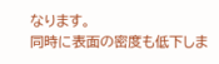なります。
同時に表面の密度も低下しま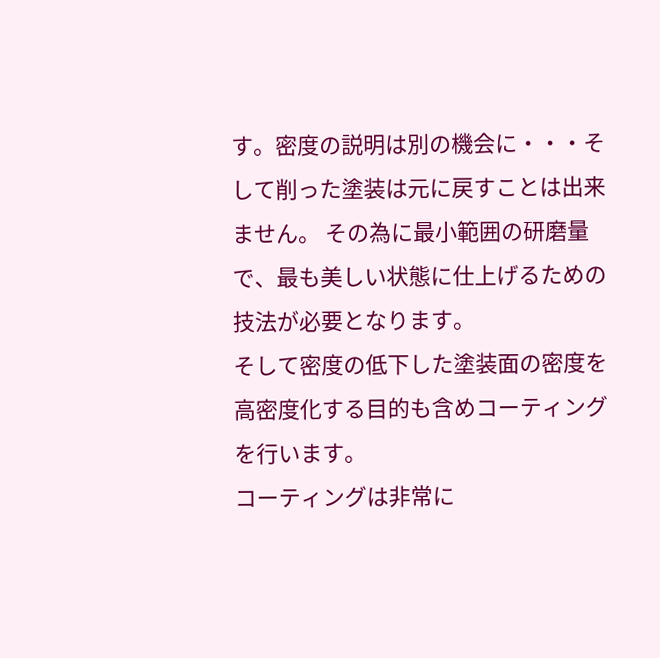す。密度の説明は別の機会に・・・そして削った塗装は元に戻すことは出来ません。 その為に最小範囲の研磨量で、最も美しい状態に仕上げるための技法が必要となります。
そして密度の低下した塗装面の密度を高密度化する目的も含めコーティングを行います。
コーティングは非常に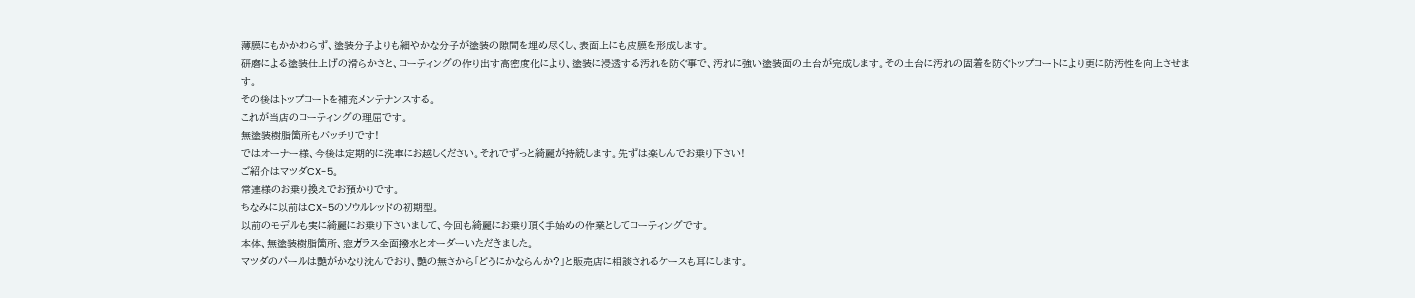薄膜にもかかわらず、塗装分子よりも細やかな分子が塗装の隙間を埋め尽くし、表面上にも皮膜を形成します。
研磨による塗装仕上げの滑らかさと、コーティングの作り出す高密度化により、塗装に浸透する汚れを防ぐ事で、汚れに強い塗装面の土台が完成します。その土台に汚れの固着を防ぐトップコートにより更に防汚性を向上させます。
その後はトップコートを補充メンテナンスする。
これが当店のコーティングの理屈です。
無塗装樹脂箇所もバッチリです!
ではオーナー様、今後は定期的に洗車にお越しください。それでずっと綺麗が持続します。先ずは楽しんでお乗り下さい!
ご紹介はマツダCX-5。
常連様のお乗り換えでお預かりです。
ちなみに以前はCX-5のソウルレッドの初期型。
以前のモデルも実に綺麗にお乗り下さいまして、今回も綺麗にお乗り頂く手始めの作業としてコーティングです。
本体、無塗装樹脂箇所、窓ガラス全面撥水とオーダーいただきました。
マツダのパールは艶がかなり沈んでおり、艶の無さから「どうにかならんか?」と販売店に相談されるケースも耳にします。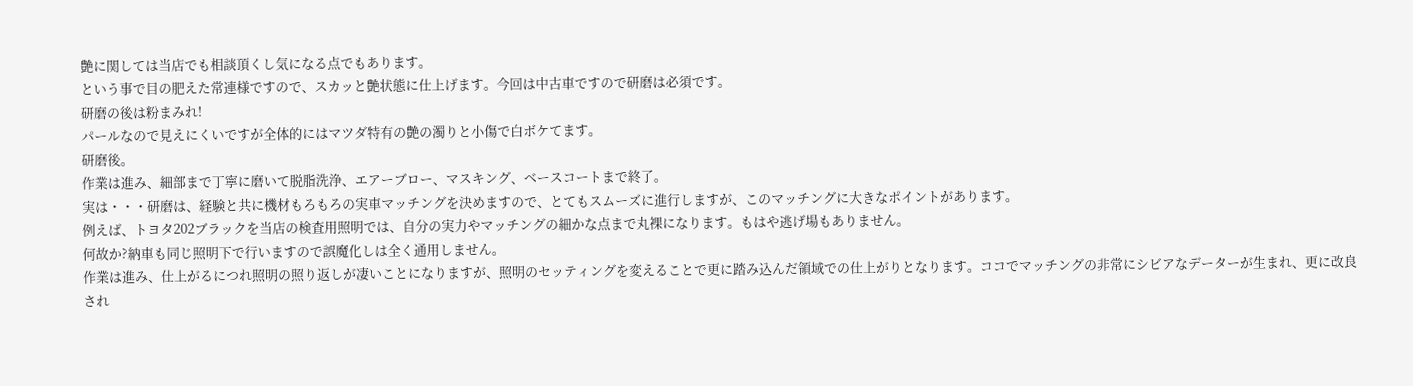艶に関しては当店でも相談頂くし気になる点でもあります。
という事で目の肥えた常連様ですので、スカッと艶状態に仕上げます。今回は中古車ですので研磨は必須です。
研磨の後は粉まみれ!
パールなので見えにくいですが全体的にはマツダ特有の艶の濁りと小傷で白ボケてます。
研磨後。
作業は進み、細部まで丁寧に磨いて脱脂洗浄、エアーブロー、マスキング、ベースコートまで終了。
実は・・・研磨は、経験と共に機材もろもろの実車マッチングを決めますので、とてもスムーズに進行しますが、このマッチングに大きなポイントがあります。
例えば、トヨタ202ブラックを当店の検査用照明では、自分の実力やマッチングの細かな点まで丸裸になります。もはや逃げ場もありません。
何故か?納車も同じ照明下で行いますので誤魔化しは全く通用しません。
作業は進み、仕上がるにつれ照明の照り返しが凄いことになりますが、照明のセッティングを変えることで更に踏み込んだ領域での仕上がりとなります。ココでマッチングの非常にシビアなデーターが生まれ、更に改良され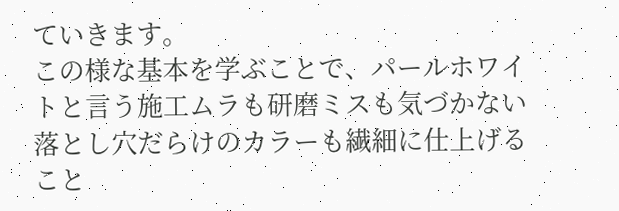ていきます。
この様な基本を学ぶことで、パールホワイトと言う施工ムラも研磨ミスも気づかない落とし穴だらけのカラーも繊細に仕上げること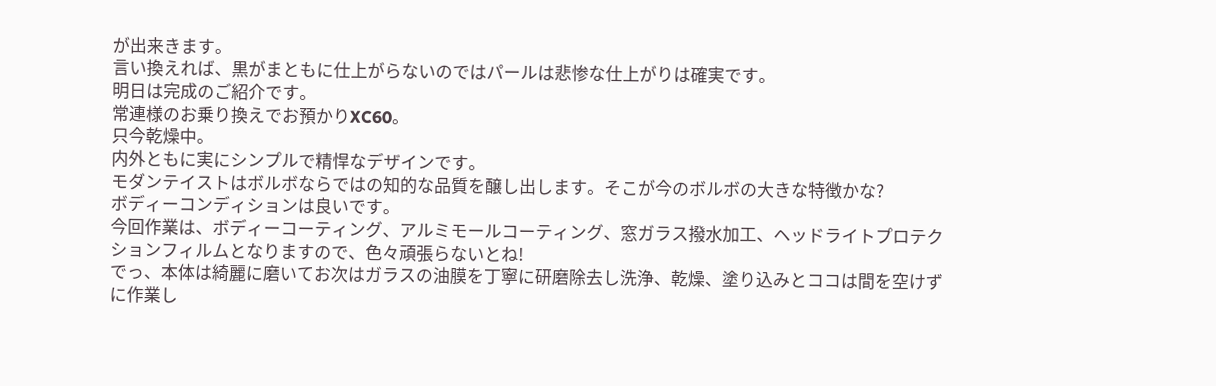が出来きます。
言い換えれば、黒がまともに仕上がらないのではパールは悲惨な仕上がりは確実です。
明日は完成のご紹介です。
常連様のお乗り換えでお預かりXC60。
只今乾燥中。
内外ともに実にシンプルで精悍なデザインです。
モダンテイストはボルボならではの知的な品質を醸し出します。そこが今のボルボの大きな特徴かな?
ボディーコンディションは良いです。
今回作業は、ボディーコーティング、アルミモールコーティング、窓ガラス撥水加工、ヘッドライトプロテクションフィルムとなりますので、色々頑張らないとね!
でっ、本体は綺麗に磨いてお次はガラスの油膜を丁寧に研磨除去し洗浄、乾燥、塗り込みとココは間を空けずに作業し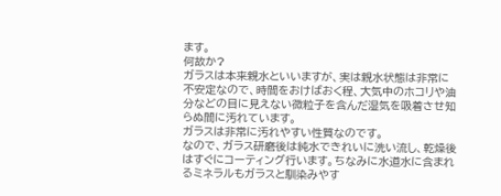ます。
何故か?
ガラスは本来親水といいますが、実は親水状態は非常に不安定なので、時間をおけばおく程、大気中のホコリや油分などの目に見えない微粒子を含んだ湿気を吸着させ知らぬ間に汚れています。
ガラスは非常に汚れやすい性質なのです。
なので、ガラス研磨後は純水できれいに洗い流し、乾燥後はすぐにコーティング行います。ちなみに水道水に含まれるミネラルもガラスと馴染みやす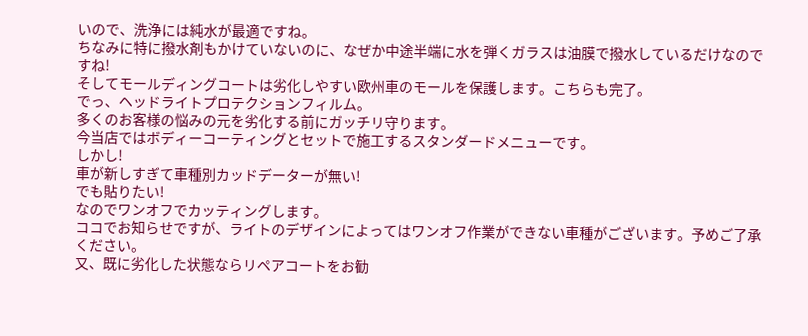いので、洗浄には純水が最適ですね。
ちなみに特に撥水剤もかけていないのに、なぜか中途半端に水を弾くガラスは油膜で撥水しているだけなのですね!
そしてモールディングコートは劣化しやすい欧州車のモールを保護します。こちらも完了。
でっ、ヘッドライトプロテクションフィルム。
多くのお客様の悩みの元を劣化する前にガッチリ守ります。
今当店ではボディーコーティングとセットで施工するスタンダードメニューです。
しかし!
車が新しすぎて車種別カッドデーターが無い!
でも貼りたい!
なのでワンオフでカッティングします。
ココでお知らせですが、ライトのデザインによってはワンオフ作業ができない車種がございます。予めご了承ください。
又、既に劣化した状態ならリペアコートをお勧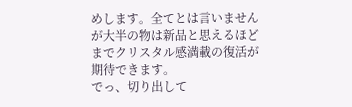めします。全てとは言いませんが大半の物は新品と思えるほどまでクリスタル感満載の復活が期待できます。
でっ、切り出して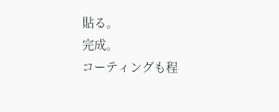貼る。
完成。
コーティングも程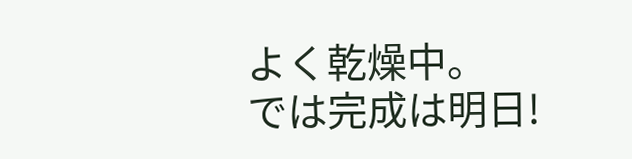よく乾燥中。
では完成は明日!